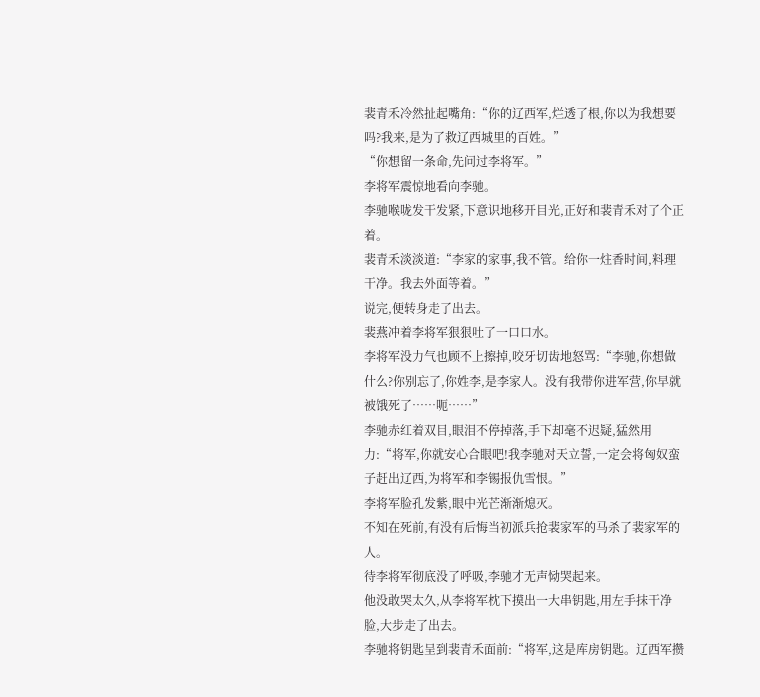裴青禾冷然扯起嘴角:“你的辽西军,烂透了根,你以为我想要吗?我来,是为了救辽西城里的百姓。”
“你想留一条命,先问过李将军。”
李将军震惊地看向李驰。
李驰喉咙发干发紧,下意识地移开目光,正好和裴青禾对了个正着。
裴青禾淡淡道:“李家的家事,我不管。给你一炷香时间,料理干净。我去外面等着。”
说完,便转身走了出去。
裴燕冲着李将军狠狠吐了一口口水。
李将军没力气也顾不上擦掉,咬牙切齿地怒骂:“李驰,你想做什么?你别忘了,你姓李,是李家人。没有我带你进军营,你早就被饿死了……呃……”
李驰赤红着双目,眼泪不停掉落,手下却毫不迟疑,猛然用力:“将军,你就安心合眼吧!我李驰对天立誓,一定会将匈奴蛮子赶出辽西,为将军和李锡报仇雪恨。”
李将军脸孔发紫,眼中光芒渐渐熄灭。
不知在死前,有没有后悔当初派兵抢裴家军的马杀了裴家军的人。
待李将军彻底没了呼吸,李驰才无声恸哭起来。
他没敢哭太久,从李将军枕下摸出一大串钥匙,用左手抹干净脸,大步走了出去。
李驰将钥匙呈到裴青禾面前:“将军,这是库房钥匙。辽西军攒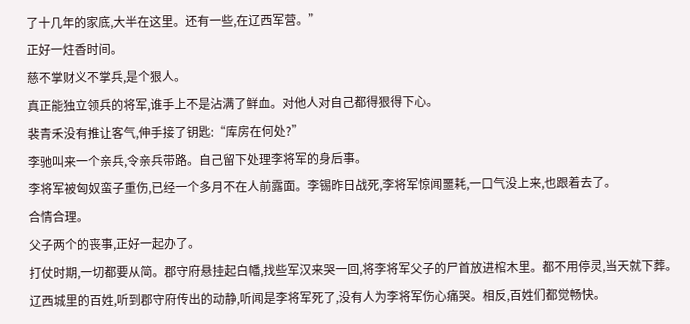了十几年的家底,大半在这里。还有一些,在辽西军营。”
正好一炷香时间。
慈不掌财义不掌兵,是个狠人。
真正能独立领兵的将军,谁手上不是沾满了鲜血。对他人对自己都得狠得下心。
裴青禾没有推让客气,伸手接了钥匙:“库房在何处?”
李驰叫来一个亲兵,令亲兵带路。自己留下处理李将军的身后事。
李将军被匈奴蛮子重伤,已经一个多月不在人前露面。李锡昨日战死,李将军惊闻噩耗,一口气没上来,也跟着去了。
合情合理。
父子两个的丧事,正好一起办了。
打仗时期,一切都要从简。郡守府悬挂起白幡,找些军汉来哭一回,将李将军父子的尸首放进棺木里。都不用停灵,当天就下葬。
辽西城里的百姓,听到郡守府传出的动静,听闻是李将军死了,没有人为李将军伤心痛哭。相反,百姓们都觉畅快。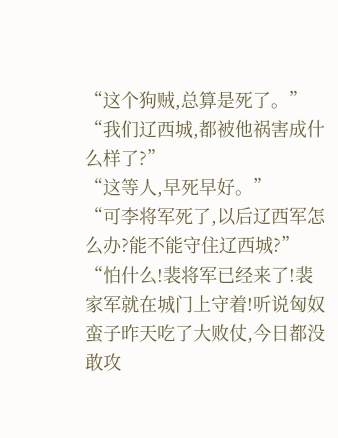“这个狗贼,总算是死了。”
“我们辽西城,都被他祸害成什么样了?”
“这等人,早死早好。”
“可李将军死了,以后辽西军怎么办?能不能守住辽西城?”
“怕什么!裴将军已经来了!裴家军就在城门上守着!听说匈奴蛮子昨天吃了大败仗,今日都没敢攻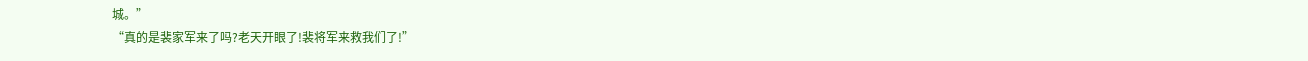城。”
“真的是裴家军来了吗?老天开眼了!裴将军来救我们了!”